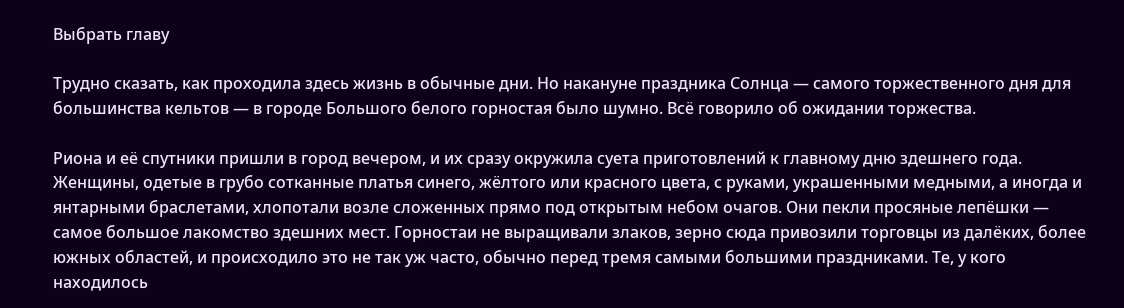Выбрать главу

Трудно сказать, как проходила здесь жизнь в обычные дни. Но накануне праздника Солнца — самого торжественного дня для большинства кельтов — в городе Большого белого горностая было шумно. Всё говорило об ожидании торжества.

Риона и её спутники пришли в город вечером, и их сразу окружила суета приготовлений к главному дню здешнего года. Женщины, одетые в грубо сотканные платья синего, жёлтого или красного цвета, с руками, украшенными медными, а иногда и янтарными браслетами, хлопотали возле сложенных прямо под открытым небом очагов. Они пекли просяные лепёшки — самое большое лакомство здешних мест. Горностаи не выращивали злаков, зерно сюда привозили торговцы из далёких, более южных областей, и происходило это не так уж часто, обычно перед тремя самыми большими праздниками. Те, у кого находилось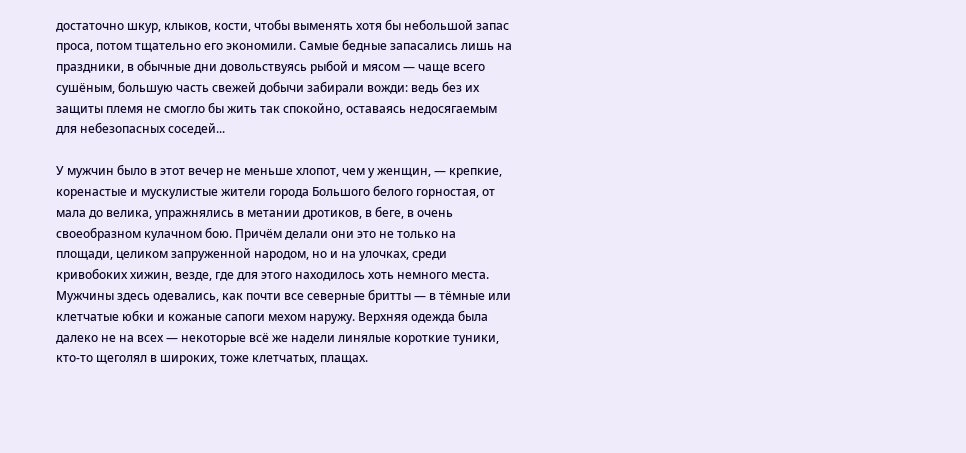достаточно шкур, клыков, кости, чтобы выменять хотя бы небольшой запас проса, потом тщательно его экономили. Самые бедные запасались лишь на праздники, в обычные дни довольствуясь рыбой и мясом — чаще всего сушёным, большую часть свежей добычи забирали вожди: ведь без их защиты племя не смогло бы жить так спокойно, оставаясь недосягаемым для небезопасных соседей...

У мужчин было в этот вечер не меньше хлопот, чем у женщин, — крепкие, коренастые и мускулистые жители города Большого белого горностая, от мала до велика, упражнялись в метании дротиков, в беге, в очень своеобразном кулачном бою. Причём делали они это не только на площади, целиком запруженной народом, но и на улочках, среди кривобоких хижин, везде, где для этого находилось хоть немного места. Мужчины здесь одевались, как почти все северные бритты — в тёмные или клетчатые юбки и кожаные сапоги мехом наружу. Верхняя одежда была далеко не на всех — некоторые всё же надели линялые короткие туники, кто-то щеголял в широких, тоже клетчатых, плащах.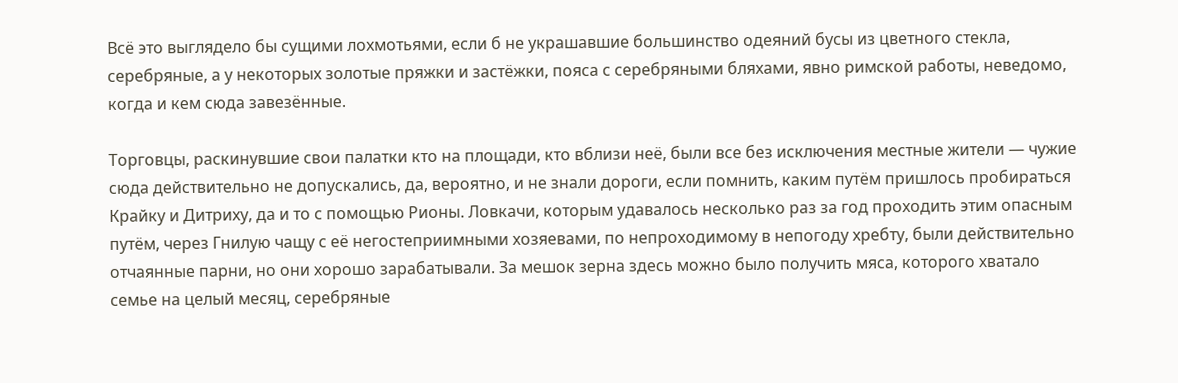Всё это выглядело бы сущими лохмотьями, если б не украшавшие большинство одеяний бусы из цветного стекла, серебряные, а у некоторых золотые пряжки и застёжки, пояса с серебряными бляхами, явно римской работы, неведомо, когда и кем сюда завезённые.

Торговцы, раскинувшие свои палатки кто на площади, кто вблизи неё, были все без исключения местные жители — чужие сюда действительно не допускались, да, вероятно, и не знали дороги, если помнить, каким путём пришлось пробираться Крайку и Дитриху, да и то с помощью Рионы. Ловкачи, которым удавалось несколько раз за год проходить этим опасным путём, через Гнилую чащу с её негостеприимными хозяевами, по непроходимому в непогоду хребту, были действительно отчаянные парни, но они хорошо зарабатывали. За мешок зерна здесь можно было получить мяса, которого хватало семье на целый месяц, серебряные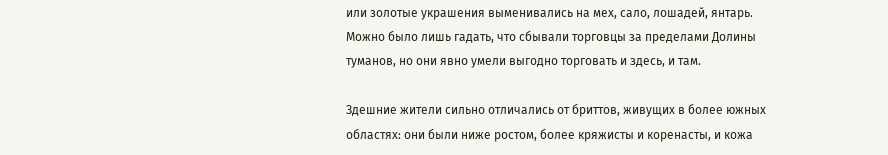или золотые украшения выменивались на мех, сало, лошадей, янтарь. Можно было лишь гадать, что сбывали торговцы за пределами Долины туманов, но они явно умели выгодно торговать и здесь, и там.

Здешние жители сильно отличались от бриттов, живущих в более южных областях: они были ниже ростом, более кряжисты и коренасты, и кожа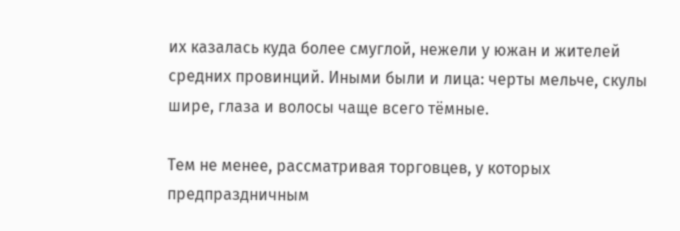их казалась куда более смуглой, нежели у южан и жителей средних провинций. Иными были и лица: черты мельче, скулы шире, глаза и волосы чаще всего тёмные.

Тем не менее, рассматривая торговцев, у которых предпраздничным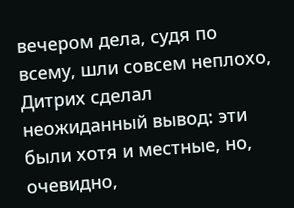вечером дела, судя по всему, шли совсем неплохо, Дитрих сделал неожиданный вывод: эти были хотя и местные, но, очевидно,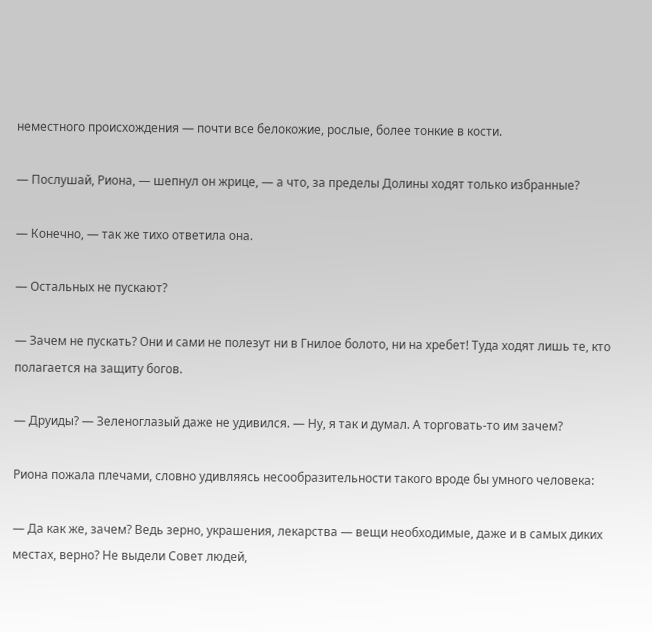неместного происхождения — почти все белокожие, рослые, более тонкие в кости.

— Послушай, Риона, — шепнул он жрице, — а что, за пределы Долины ходят только избранные?

— Конечно, — так же тихо ответила она.

— Остальных не пускают?

— Зачем не пускать? Они и сами не полезут ни в Гнилое болото, ни на хребет! Туда ходят лишь те, кто полагается на защиту богов.

— Друиды? — Зеленоглазый даже не удивился. — Ну, я так и думал. А торговать-то им зачем?

Риона пожала плечами, словно удивляясь несообразительности такого вроде бы умного человека:

— Да как же, зачем? Ведь зерно, украшения, лекарства — вещи необходимые, даже и в самых диких местах, верно? Не выдели Совет людей,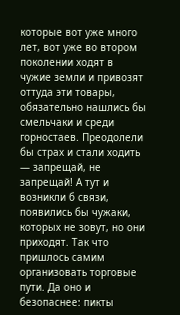которые вот уже много лет, вот уже во втором поколении ходят в чужие земли и привозят оттуда эти товары, обязательно нашлись бы смельчаки и среди горностаев. Преодолели бы страх и стали ходить — запрещай, не запрещай! А тут и возникли б связи, появились бы чужаки, которых не зовут, но они приходят. Так что пришлось самим организовать торговые пути. Да оно и безопаснее: пикты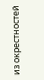из окрестностей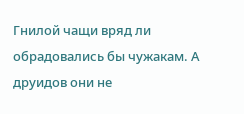Гнилой чащи вряд ли обрадовались бы чужакам. А друидов они не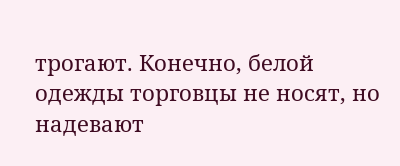трогают. Конечно, белой одежды торговцы не носят, но надевают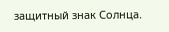защитный знак Солнца.